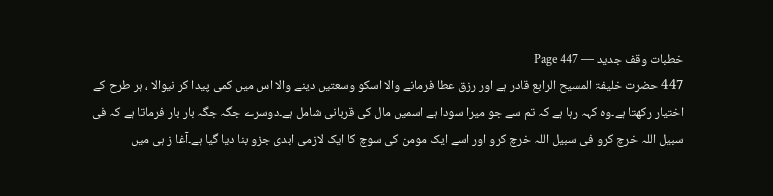خطبات وقف جدید — Page 447
447 حضرت خلیفۃ المسیح الرابع قادر ہے اور رزق عطا فرمانے والا اسکو وسعتیں دینے والا اس میں کمی پیدا کر نیوالا ، ہر طرح کے اختیار رکھتا ہے۔وہ کہہ رہا ہے کہ تم سے جو میرا سودا ہے اسمیں مال کی قربانی شامل ہے۔دوسرے جگہ جگہ بار بار فرماتا ہے کہ فی سبیل اللہ خرچ کرو فی سبیل اللہ خرچ کرو اور اسے ایک مومن کی سوچ کا ایک لازمی ابدی جزو بنا دیا گیا ہے۔آغا ز ہی میں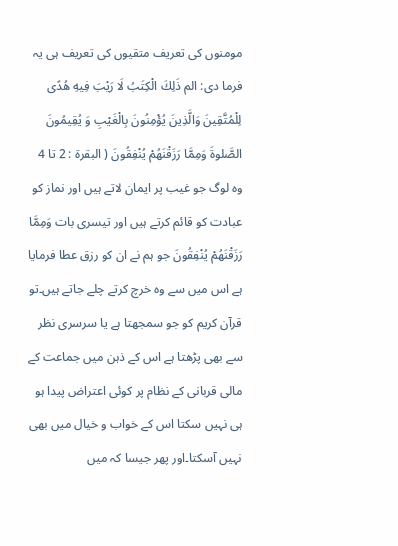مومنوں کی تعریف متقیوں کی تعریف ہی یہ فرما دى: الم ذَلِكَ الْكِتَبُ لَا رَيْبَ فِيهِ هُدًى لِلْمُتَّقِينَ وَالَّذِينَ يُؤْمِنُونَ بِالْغَيْبِ وَ يُقِيمُونَ الصَّلوةَ وَمِمَّا رَزَقْنَهُمْ يُنْفِقُونَ ( البقرة : 2 تا 4 وہ لوگ جو غیب پر ایمان لاتے ہیں اور نماز کو عبادت کو قائم کرتے ہیں اور تیسری بات وَمِمَّا رَزَقْنَهُمْ يُنْفِقُونَ جو ہم نے ان کو رزق عطا فرمایا ہے اس میں سے وہ خرچ کرتے چلے جاتے ہیں۔تو قرآن کریم کو جو سمجھتا ہے یا سرسری نظر سے بھی پڑھتا ہے اس کے ذہن میں جماعت کے مالی قربانی کے نظام پر کوئی اعتراض پیدا ہو ہی نہیں سکتا اس کے خواب و خیال میں بھی نہیں آسکتا۔اور پھر جیسا کہ میں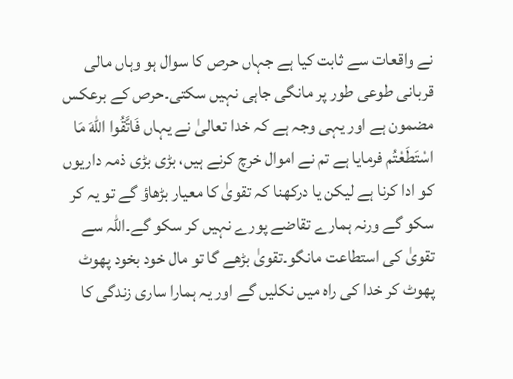نے واقعات سے ثابت کیا ہے جہاں حرص کا سوال ہو وہاں مالی قربانی طوعی طور پر مانگی جاہی نہیں سکتی۔حرص کے برعکس مضمون ہے اور یہی وجہ ہے کہ خدا تعالیٰ نے یہاں فَاتَّقُوا اللهَ مَا اسْتَطَعْتُم فرمایا ہے تم نے اموال خرچ کرنے ہیں، بڑی بڑی ذمہ داریوں کو ادا کرنا ہے لیکن یا درکھنا کہ تقویٰ کا معیار بڑھاؤ گے تو یہ کر سکو گے ورنہ ہمارے تقاضے پورے نہیں کر سکو گے۔اللہ سے تقویٰ کی استطاعت مانگو۔تقویٰ بڑھے گا تو مال خود بخود پھوٹ پھوٹ کر خدا کی راہ میں نکلیں گے اور یہ ہمارا ساری زندگی کا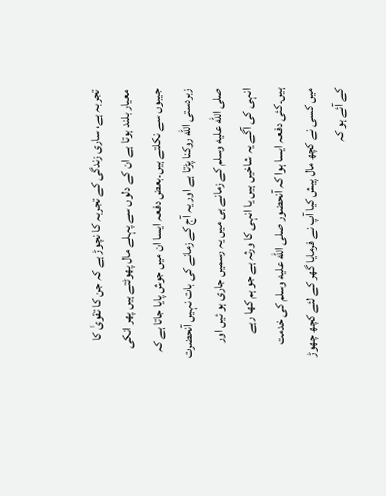تجربہ ہے، ساری زندگی کے تجربہ کا نچوڑ ہے کہ جن کا تقویٰ کا معیار بلند ہوتا ہے ان کے دلوں سے پہلے مال پھوٹتے ہیں پھر انکی جیبوں سے نکلتے ہیں۔بعض دفعہ ایسا ان میں جوش پایا جاتا ہے کہ زبردستی الله روکنا پڑتا ہے اور یہ آج کے زمانے کی بات نہیں آنحضرت صلى الله عليه وسلم کے زمانے ہی میں یہ رسمیں جاری ہو ئیں اور انہی کی آگے یہ شاخیں ہیں یا انہی کا ورثہ ہے جو ہم کھا رہے ہیں۔کئی دفعہ ایسا ہوا کہ آنحضور صلى الله عليه وسلم کی خدمت میں کسی نے کچھ مال پیش کیا آپ نے فرمایا گھر کے لئے کچھ چھوڑ کے آئے ہو کہ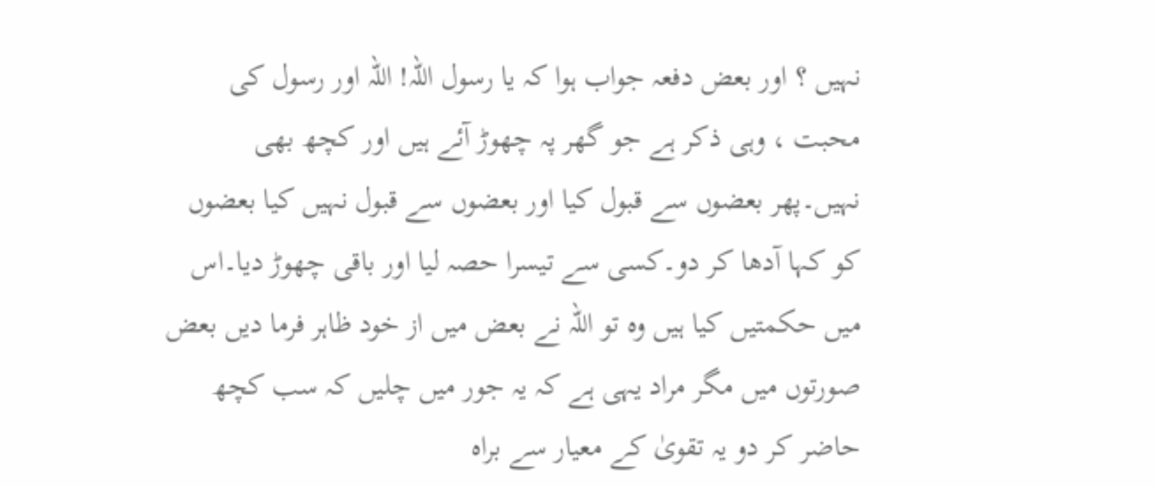نہیں ؟ اور بعض دفعہ جواب ہوا کہ یا رسول اللہ! اللہ اور رسول کی محبت ، وہی ذکر ہے جو گھر پہ چھوڑ آئے ہیں اور کچھ بھی نہیں۔پھر بعضوں سے قبول کیا اور بعضوں سے قبول نہیں کیا بعضوں کو کہا آدھا کر دو۔کسی سے تیسرا حصہ لیا اور باقی چھوڑ دیا۔اس میں حکمتیں کیا ہیں وہ تو اللہ نے بعض میں از خود ظاہر فرما دیں بعض صورتوں میں مگر مراد یہی ہے کہ یہ جور میں چلیں کہ سب کچھ حاضر کر دو یہ تقویٰ کے معیار سے براہ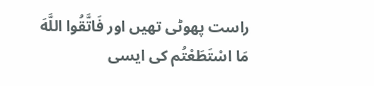راست پھوٹی تھیں اور فَاتَّقُوا اللَّهَ مَا اسْتَطَعْتُم کی ایسی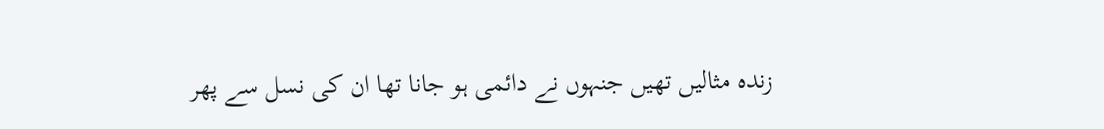زندہ مثالیں تھیں جنہوں نے دائمی ہو جانا تھا ان کی نسل سے پھر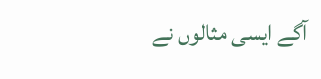آگے ایسی مثالوں نے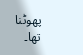پھوٹنا تھا۔